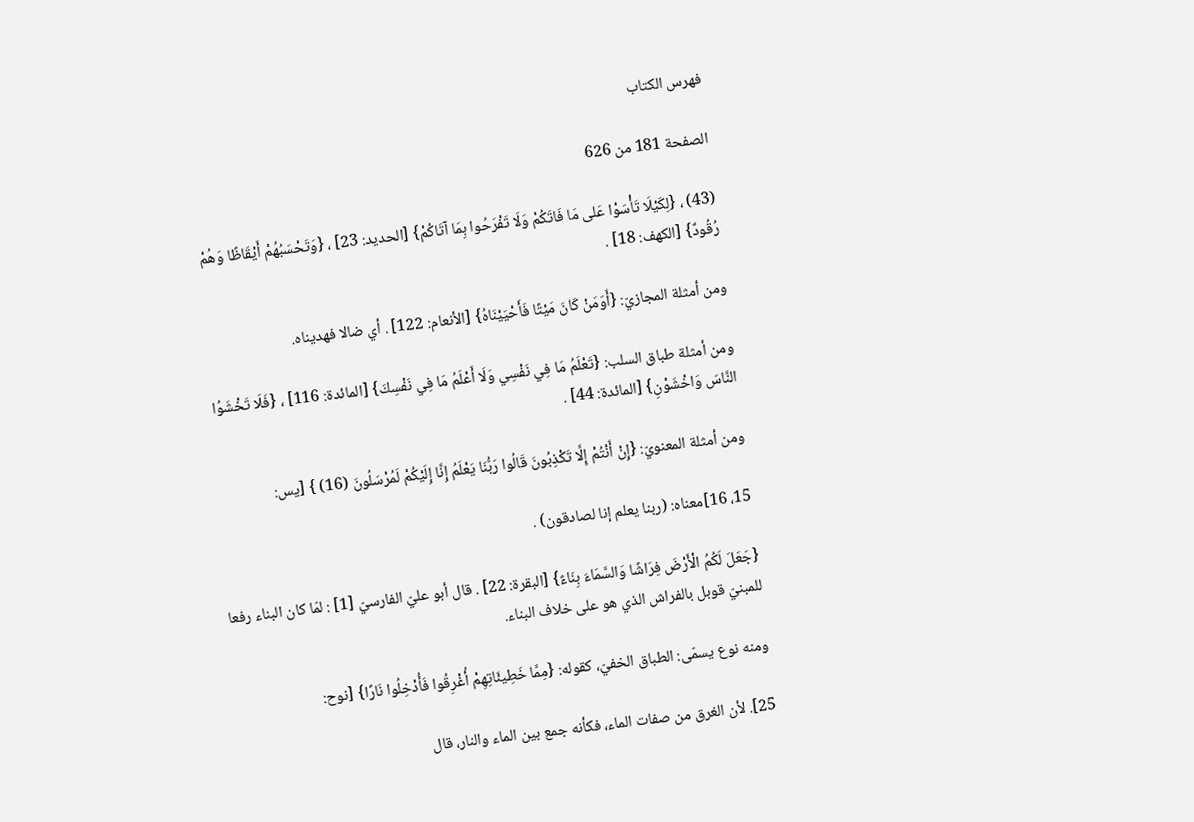فهرس الكتاب

الصفحة 181 من 626

(43) ، {لِكَيْلَا تَأْسَوْا عَلى مَا فَاتَكُمْ وَلَا تَفْرَحُوا بِمَا آتَاكُمْ} [الحديد: 23] ، {وَتَحْسَبُهُمْ أَيْقَاظًا وَهُمْ رُقُودٌ} [الكهف: 18] .

ومن أمثلة المجازيّ: {أَوَمَنْ كَانَ مَيْتًا فَأَحْيَيْنَاهُ} [الأنعام: 122] . أي ضالا فهديناه.

ومن أمثلة طباق السلب: {تَعْلَمُ مَا فِي نَفْسِي وَلَا أَعْلَمُ مَا فِي نَفْسِكَ} [المائدة: 116] ، {فَلَا تَخْشَوُا النَّاسَ وَاخْشَوْنِ} [المائدة: 44] .

ومن أمثلة المعنويّ: {إِنْ أَنْتُمْ إِلَّا تَكْذِبُونَ قَالُوا رَبُّنَا يَعْلَمُ إِنَّا إِلَيْكُمْ لَمُرْسَلُونَ (16) } [يس:

15، 16]معناه: (ربنا يعلم إنا لصادقون) .

{جَعَلَ لَكُمُ الْأَرْضَ فِرَاشًا وَالسَّمَاءَ بِنَاءً} [البقرة: 22] . قال أبو عليّ الفارسيّ [1] : لمّا كان البناء رفعا للمبنيّ قوبل بالفراش الذي هو على خلاف البناء.

ومنه نوع يسمّى: الطباق الخفيّ، كقوله: {مِمَّا خَطِيئَاتِهِمْ أُغْرِقُوا فَأُدْخِلُوا نَارًا} [نوح:

25]. لأن الغرق من صفات الماء، فكأنه جمع بين الماء والنار، قال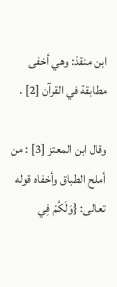ابن منقذ: وهي أخفى مطابقة في القرآن [2] .

وقال ابن المعتز [3] : من أملح الطباق وأخفاه قوله تعالى: {وَلَكُمْ فِي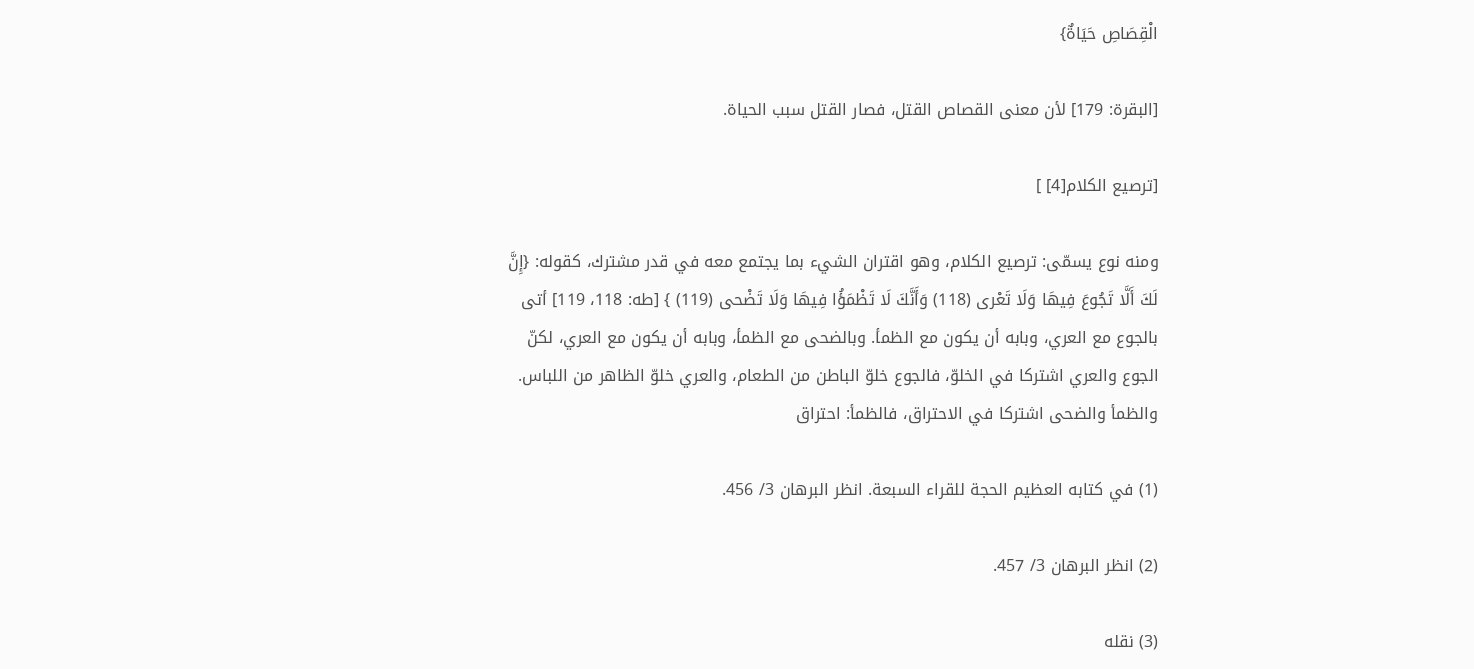الْقِصَاصِ حَيَاةٌ}

[البقرة: 179] لأن معنى القصاص القتل، فصار القتل سبب الحياة.

[ترصيع الكلام[4] ]

ومنه نوع يسمّى: ترصيع الكلام، وهو اقتران الشيء بما يجتمع معه في قدر مشترك، كقوله: {إِنَّ لَكَ أَلَّا تَجُوعَ فِيهَا وَلَا تَعْرى (118) وَأَنَّكَ لَا تَظْمَؤُا فِيهَا وَلَا تَضْحى (119) } [طه: 118، 119] أتى بالجوع مع العري، وبابه أن يكون مع الظمأ. وبالضحى مع الظمأ، وبابه أن يكون مع العري، لكنّ الجوع والعري اشتركا في الخلوّ، فالجوع خلوّ الباطن من الطعام، والعري خلوّ الظاهر من اللباس. والظمأ والضحى اشتركا في الاحتراق، فالظمأ: احتراق

(1) في كتابه العظيم الحجة للقراء السبعة. انظر البرهان 3/ 456.

(2) انظر البرهان 3/ 457.

(3) نقله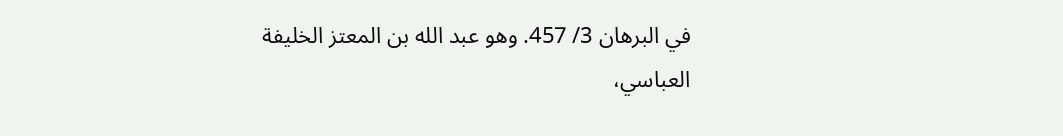في البرهان 3/ 457. وهو عبد الله بن المعتز الخليفة العباسي،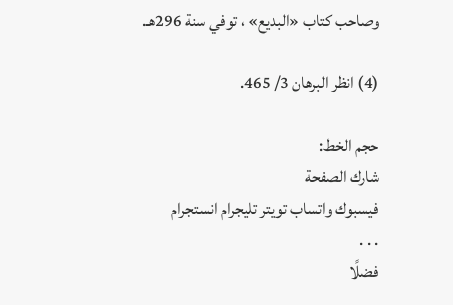وصاحب كتاب «البديع» ، توفي سنة 296هـ.

(4) انظر البرهان 3/ 465.

حجم الخط:
شارك الصفحة
فيسبوك واتساب تويتر تليجرام انستجرام
. . .
فضلًا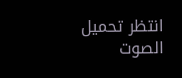انتظر تحميل الصوت